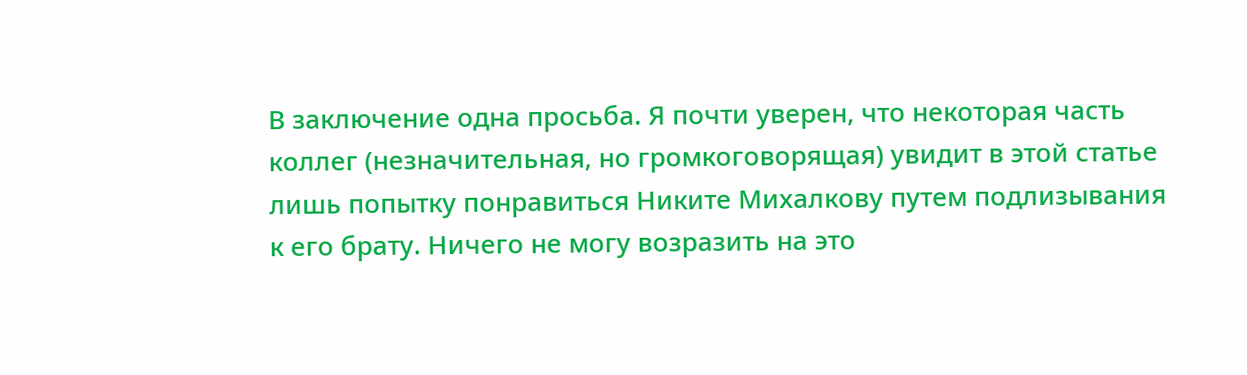В заключение одна просьба. Я почти уверен, что некоторая часть коллег (незначительная, но громкоговорящая) увидит в этой статье лишь попытку понравиться Никите Михалкову путем подлизывания к его брату. Ничего не могу возразить на это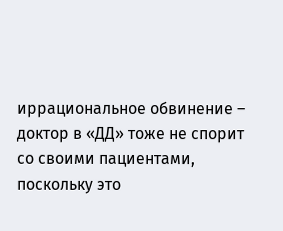иррациональное обвинение – доктор в «ДД» тоже не спорит со своими пациентами, поскольку это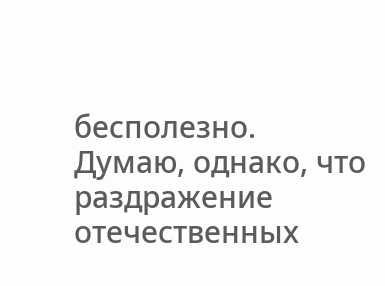бесполезно. Думаю, однако, что раздражение отечественных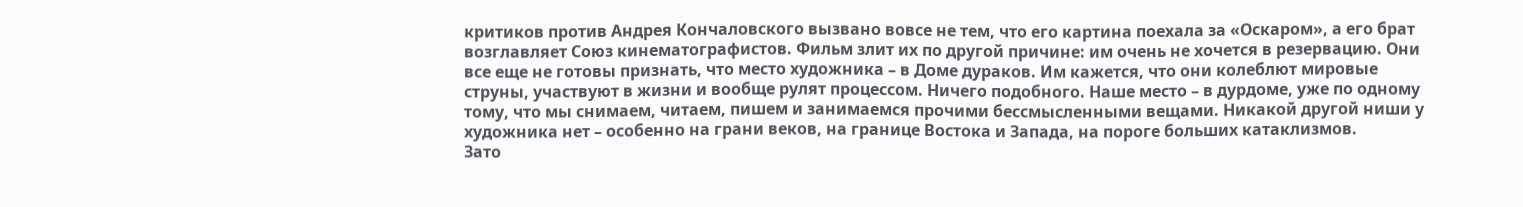критиков против Андрея Кончаловского вызвано вовсе не тем, что его картина поехала за «Оскаром», а его брат возглавляет Союз кинематографистов. Фильм злит их по другой причине: им очень не хочется в резервацию. Они все еще не готовы признать, что место художника – в Доме дураков. Им кажется, что они колеблют мировые струны, участвуют в жизни и вообще рулят процессом. Ничего подобного. Наше место – в дурдоме, уже по одному тому, что мы снимаем, читаем, пишем и занимаемся прочими бессмысленными вещами. Никакой другой ниши у художника нет – особенно на грани веков, на границе Востока и Запада, на пороге больших катаклизмов.
Зато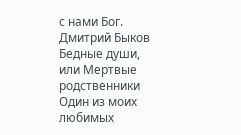с нами Бог.
Дмитрий Быков
Бедные души, или Мертвые родственники
Один из моих любимых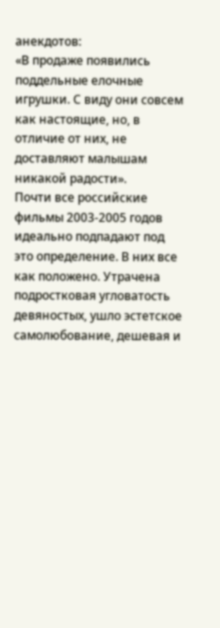анекдотов:
«В продаже появились поддельные елочные игрушки. С виду они совсем как настоящие, но, в отличие от них, не доставляют малышам никакой радости».
Почти все российские фильмы 2003-2005 годов идеально подпадают под это определение. В них все как положено. Утрачена подростковая угловатость девяностых, ушло эстетское самолюбование, дешевая и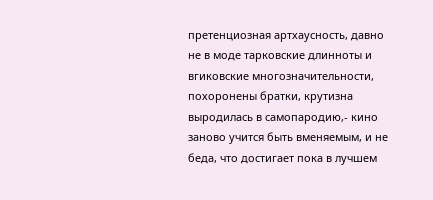претенциозная артхаусность, давно не в моде тарковские длинноты и вгиковские многозначительности, похоронены братки, крутизна выродилась в самопародию,- кино заново учится быть вменяемым, и не беда, что достигает пока в лучшем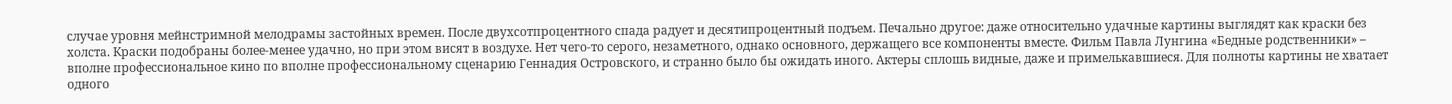случае уровня мейнстримной мелодрамы застойных времен. После двухсотпроцентного спада радует и десятипроцентный подъем. Печально другое: даже относительно удачные картины выглядят как краски без холста. Краски подобраны более-менее удачно, но при этом висят в воздухе. Нет чего-то серого, незаметного, однако основного, держащего все компоненты вместе. Фильм Павла Лунгина «Бедные родственники» – вполне профессиональное кино по вполне профессиональному сценарию Геннадия Островского, и странно было бы ожидать иного. Актеры сплошь видные, даже и примелькавшиеся. Для полноты картины не хватает одного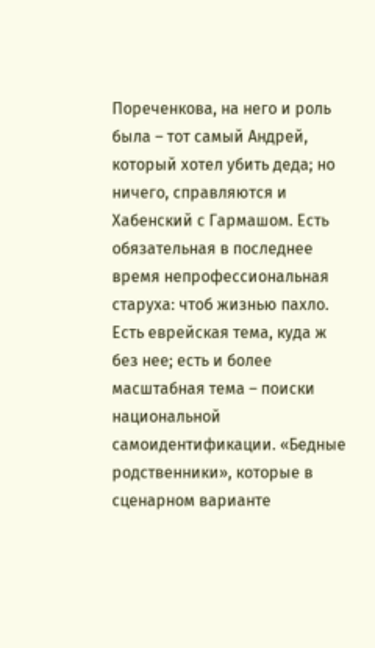Пореченкова, на него и роль была – тот самый Андрей, который хотел убить деда; но ничего, справляются и Хабенский с Гармашом. Есть обязательная в последнее время непрофессиональная старуха: чтоб жизнью пахло. Есть еврейская тема, куда ж без нее; есть и более масштабная тема – поиски национальной самоидентификации. «Бедные родственники», которые в сценарном варианте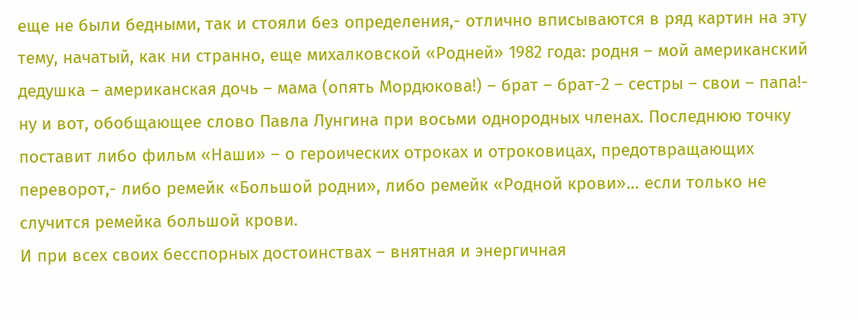еще не были бедными, так и стояли без определения,- отлично вписываются в ряд картин на эту тему, начатый, как ни странно, еще михалковской «Родней» 1982 года: родня – мой американский дедушка – американская дочь – мама (опять Мордюкова!) – брат – брат-2 – сестры – свои – папа!- ну и вот, обобщающее слово Павла Лунгина при восьми однородных членах. Последнюю точку поставит либо фильм «Наши» – о героических отроках и отроковицах, предотвращающих переворот,- либо ремейк «Большой родни», либо ремейк «Родной крови»… если только не случится ремейка большой крови.
И при всех своих бесспорных достоинствах – внятная и энергичная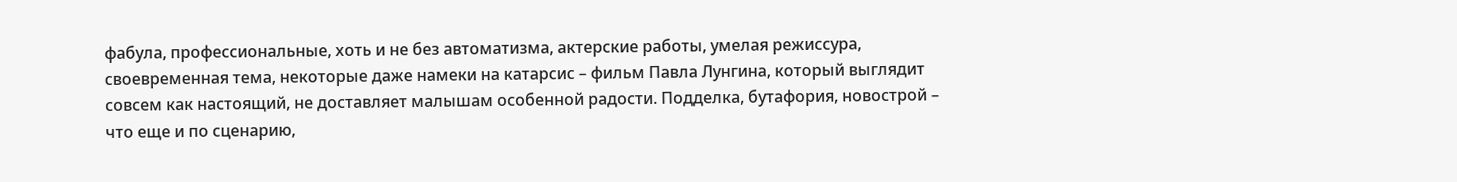фабула, профессиональные, хоть и не без автоматизма, актерские работы, умелая режиссура, своевременная тема, некоторые даже намеки на катарсис – фильм Павла Лунгина, который выглядит совсем как настоящий, не доставляет малышам особенной радости. Подделка, бутафория, новострой – что еще и по сценарию,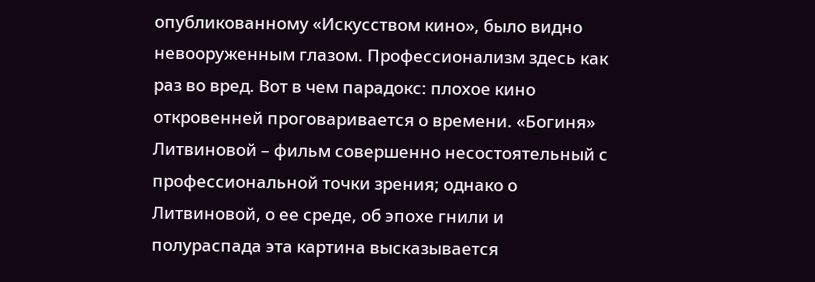опубликованному «Искусством кино», было видно невооруженным глазом. Профессионализм здесь как раз во вред. Вот в чем парадокс: плохое кино откровенней проговаривается о времени. «Богиня» Литвиновой – фильм совершенно несостоятельный с профессиональной точки зрения; однако о Литвиновой, о ее среде, об эпохе гнили и полураспада эта картина высказывается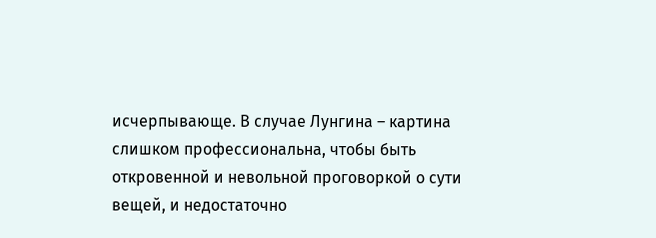исчерпывающе. В случае Лунгина – картина слишком профессиональна, чтобы быть откровенной и невольной проговоркой о сути вещей, и недостаточно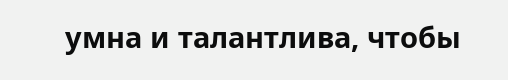умна и талантлива, чтобы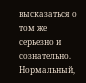высказаться о том же серьезно и сознательно. Нормальный,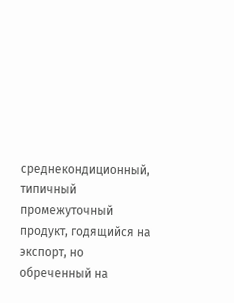среднекондиционный, типичный промежуточный продукт, годящийся на экспорт, но обреченный на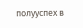полууспех в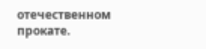отечественном прокате.